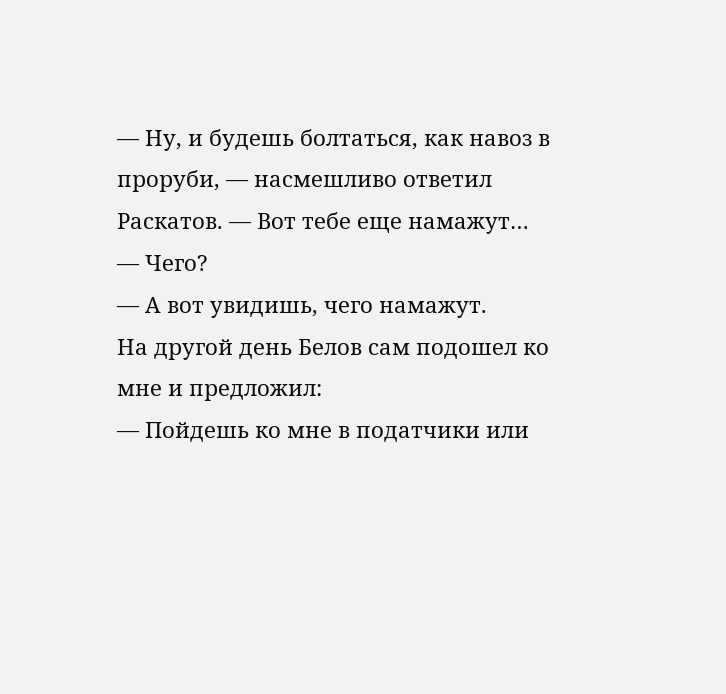— Ну, и будешь болтаться, как навоз в проруби, — насмешливо ответил Раскатов. — Вот тебе еще намажут…
— Чего?
— А вот увидишь, чего намажут.
На другой день Белов сам подошел ко мне и предложил:
— Пойдешь ко мне в податчики или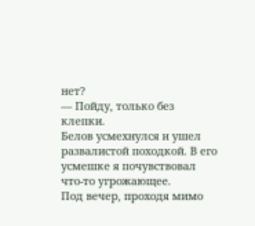нет?
— Пойду, только без клепки.
Белов усмехнулся и ушел развалистой походкой. В его усмешке я почувствовал что-то угрожающее.
Под вечер, проходя мимо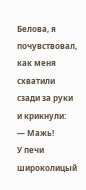Белова, я почувствовал, как меня схватили сзади за руки и крикнули:
— Мажь!
У печи широколицый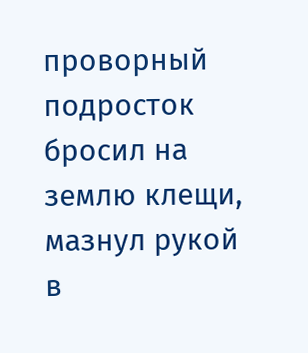проворный подросток бросил на землю клещи, мазнул рукой в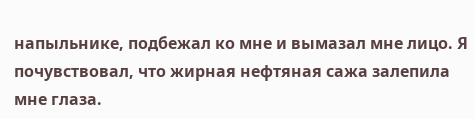напыльнике, подбежал ко мне и вымазал мне лицо. Я почувствовал, что жирная нефтяная сажа залепила мне глаза.